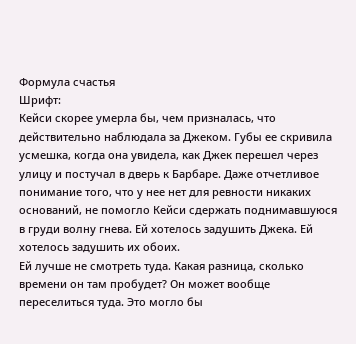Формула счастья
Шрифт:
Кейси скорее умерла бы, чем призналась, что действительно наблюдала за Джеком. Губы ее скривила усмешка, когда она увидела, как Джек перешел через улицу и постучал в дверь к Барбаре. Даже отчетливое понимание того, что у нее нет для ревности никаких оснований, не помогло Кейси сдержать поднимавшуюся в груди волну гнева. Ей хотелось задушить Джека. Ей хотелось задушить их обоих.
Ей лучше не смотреть туда. Какая разница, сколько времени он там пробудет? Он может вообще переселиться туда. Это могло бы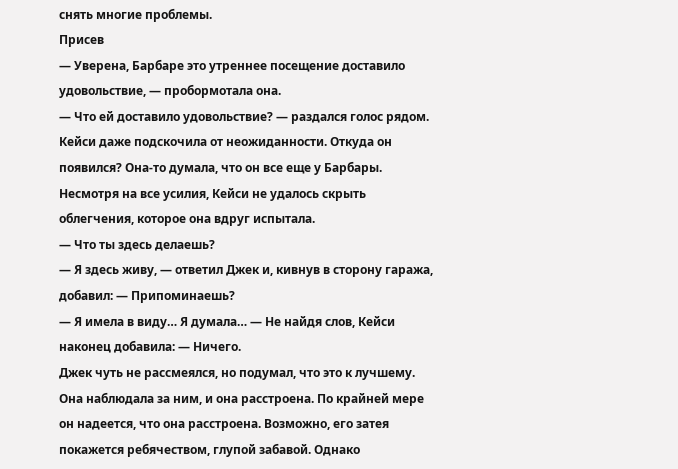снять многие проблемы.
Присев
— Уверена, Барбаре это утреннее посещение доставило удовольствие, — пробормотала она.
— Что ей доставило удовольствие? — раздался голос рядом.
Кейси даже подскочила от неожиданности. Откуда он появился? Она-то думала, что он все еще у Барбары. Несмотря на все усилия, Кейси не удалось скрыть облегчения, которое она вдруг испытала.
— Что ты здесь делаешь?
— Я здесь живу, — ответил Джек и, кивнув в сторону гаража, добавил: — Припоминаешь?
— Я имела в виду… Я думала… — Не найдя слов, Кейси наконец добавила: — Ничего.
Джек чуть не рассмеялся, но подумал, что это к лучшему. Она наблюдала за ним, и она расстроена. По крайней мере он надеется, что она расстроена. Возможно, его затея покажется ребячеством, глупой забавой. Однако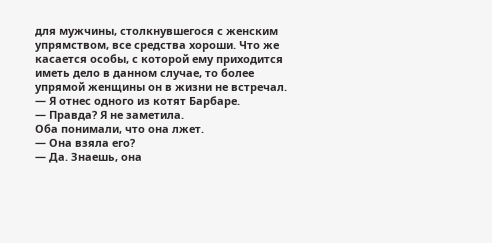для мужчины, столкнувшегося с женским упрямством, все средства хороши. Что же касается особы, с которой ему приходится иметь дело в данном случае, то более упрямой женщины он в жизни не встречал.
— Я отнес одного из котят Барбаре.
— Правда? Я не заметила.
Оба понимали, что она лжет.
— Она взяла его?
— Да. Знаешь, она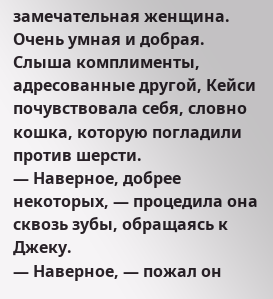замечательная женщина. Очень умная и добрая.
Слыша комплименты, адресованные другой, Кейси почувствовала себя, словно кошка, которую погладили против шерсти.
— Наверное, добрее некоторых, — процедила она сквозь зубы, обращаясь к Джеку.
— Наверное, — пожал он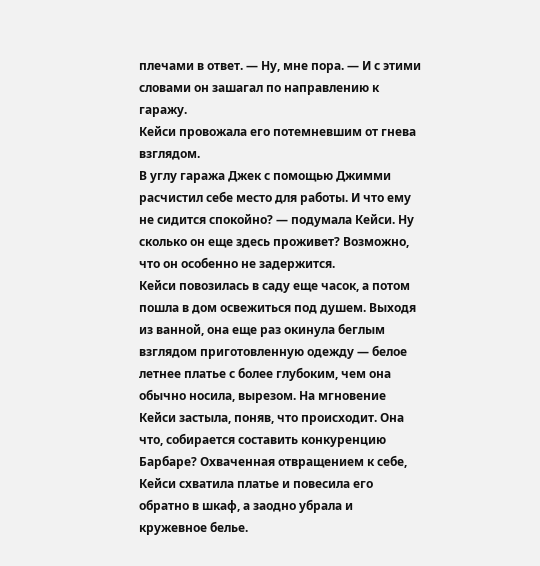плечами в ответ. — Ну, мне пора. — И с этими словами он зашагал по направлению к гаражу.
Кейси провожала его потемневшим от гнева взглядом.
В углу гаража Джек с помощью Джимми расчистил себе место для работы. И что ему не сидится спокойно? — подумала Кейси. Ну сколько он еще здесь проживет? Возможно, что он особенно не задержится.
Кейси повозилась в саду еще часок, а потом пошла в дом освежиться под душем. Выходя из ванной, она еще раз окинула беглым взглядом приготовленную одежду — белое летнее платье с более глубоким, чем она обычно носила, вырезом. На мгновение Кейси застыла, поняв, что происходит. Она что, собирается составить конкуренцию Барбаре? Охваченная отвращением к себе, Кейси схватила платье и повесила его обратно в шкаф, а заодно убрала и кружевное белье.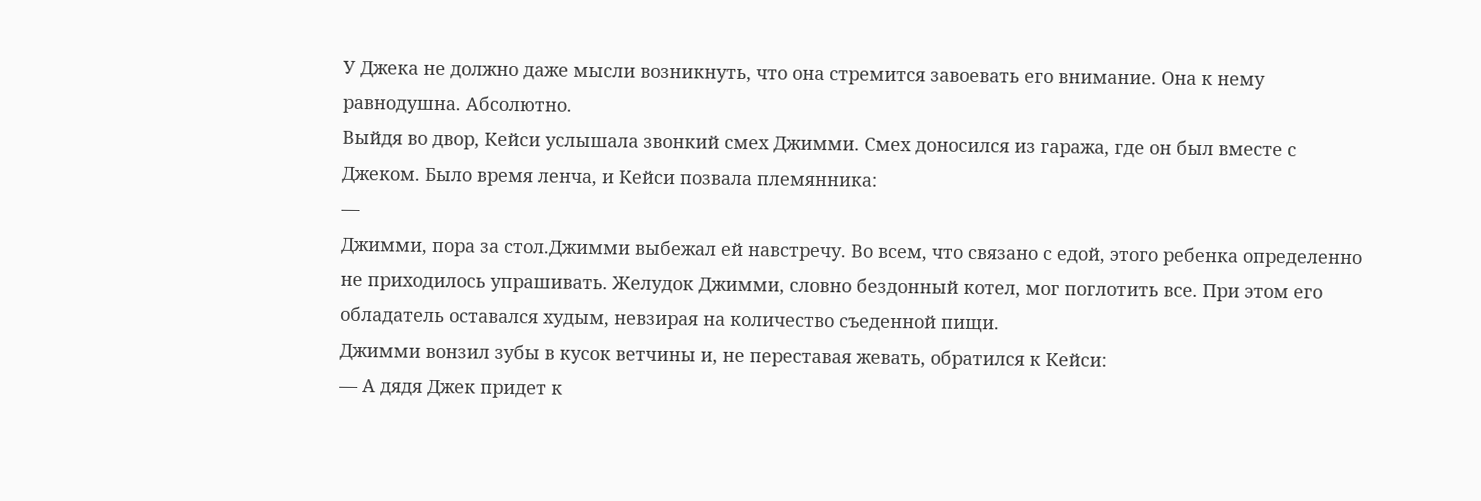У Джека не должно даже мысли возникнуть, что она стремится завоевать его внимание. Она к нему равнодушна. Абсолютно.
Выйдя во двор, Кейси услышала звонкий смех Джимми. Смех доносился из гаража, где он был вместе с Джеком. Было время ленча, и Кейси позвала племянника:
—
Джимми, пора за стол.Джимми выбежал ей навстречу. Во всем, что связано с едой, этого ребенка определенно не приходилось упрашивать. Желудок Джимми, словно бездонный котел, мог поглотить все. При этом его обладатель оставался худым, невзирая на количество съеденной пищи.
Джимми вонзил зубы в кусок ветчины и, не переставая жевать, обратился к Кейси:
— А дядя Джек придет к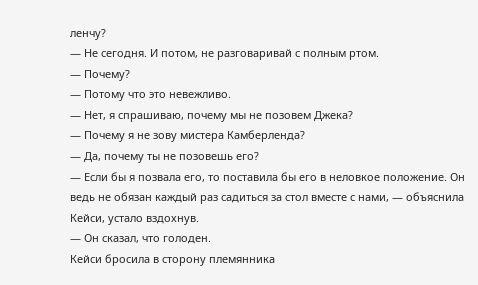ленчу?
— Не сегодня. И потом, не разговаривай с полным ртом.
— Почему?
— Потому что это невежливо.
— Нет, я спрашиваю, почему мы не позовем Джека?
— Почему я не зову мистера Камберленда?
— Да, почему ты не позовешь его?
— Если бы я позвала его, то поставила бы его в неловкое положение. Он ведь не обязан каждый раз садиться за стол вместе с нами, — объяснила Кейси, устало вздохнув.
— Он сказал, что голоден.
Кейси бросила в сторону племянника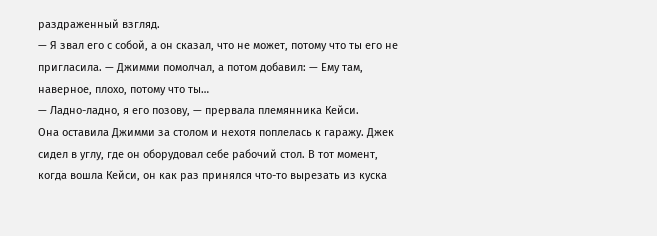раздраженный взгляд.
— Я звал его с собой, а он сказал, что не может, потому что ты его не пригласила. — Джимми помолчал, а потом добавил: — Ему там, наверное, плохо, потому что ты…
— Ладно-ладно, я его позову, — прервала племянника Кейси.
Она оставила Джимми за столом и нехотя поплелась к гаражу. Джек сидел в углу, где он оборудовал себе рабочий стол. В тот момент, когда вошла Кейси, он как раз принялся что-то вырезать из куска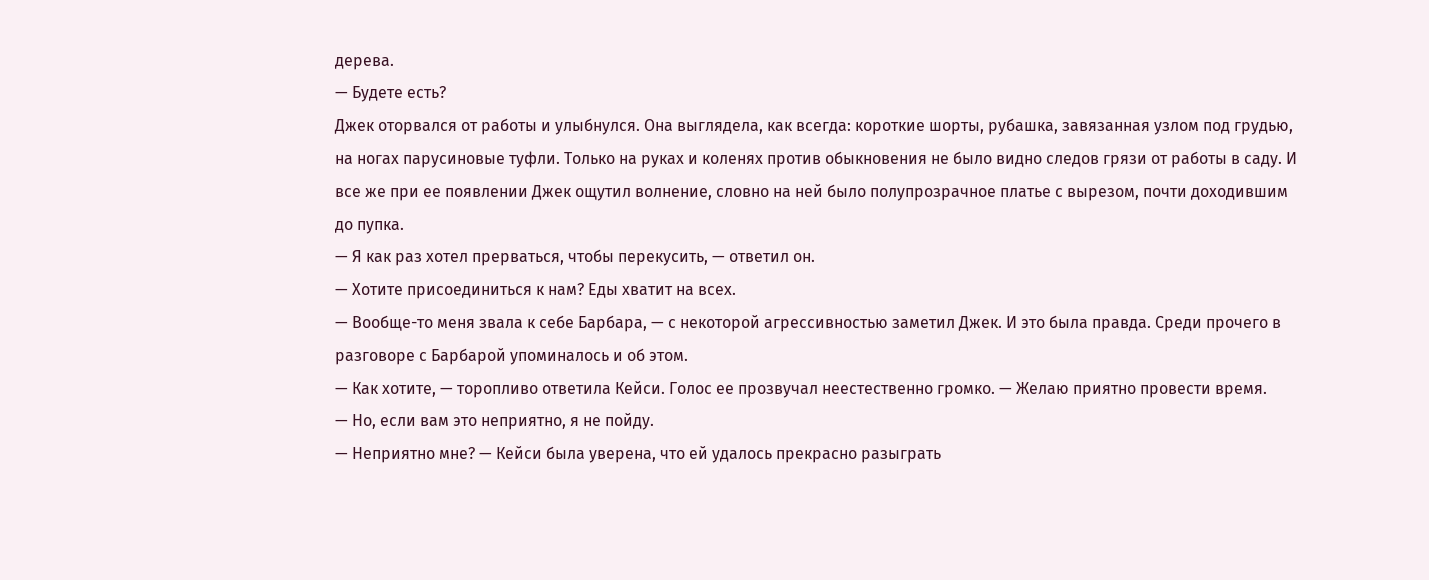дерева.
— Будете есть?
Джек оторвался от работы и улыбнулся. Она выглядела, как всегда: короткие шорты, рубашка, завязанная узлом под грудью, на ногах парусиновые туфли. Только на руках и коленях против обыкновения не было видно следов грязи от работы в саду. И все же при ее появлении Джек ощутил волнение, словно на ней было полупрозрачное платье с вырезом, почти доходившим до пупка.
— Я как раз хотел прерваться, чтобы перекусить, — ответил он.
— Хотите присоединиться к нам? Еды хватит на всех.
— Вообще-то меня звала к себе Барбара, — с некоторой агрессивностью заметил Джек. И это была правда. Среди прочего в разговоре с Барбарой упоминалось и об этом.
— Как хотите, — торопливо ответила Кейси. Голос ее прозвучал неестественно громко. — Желаю приятно провести время.
— Но, если вам это неприятно, я не пойду.
— Неприятно мне? — Кейси была уверена, что ей удалось прекрасно разыграть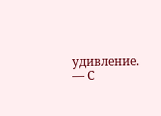удивление. — С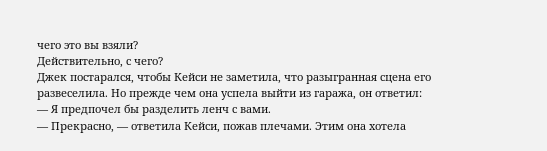чего это вы взяли?
Действительно, с чего?
Джек постарался, чтобы Кейси не заметила, что разыгранная сцена его развеселила. Но прежде чем она успела выйти из гаража, он ответил:
— Я предпочел бы разделить ленч с вами.
— Прекрасно, — ответила Кейси, пожав плечами. Этим она хотела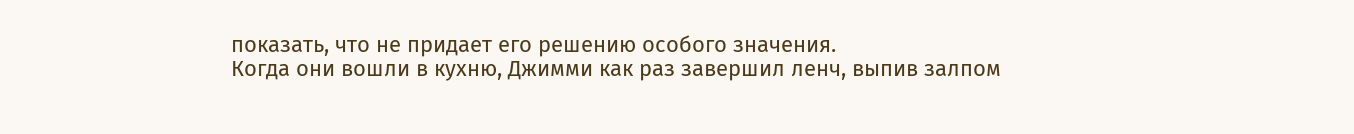показать, что не придает его решению особого значения.
Когда они вошли в кухню, Джимми как раз завершил ленч, выпив залпом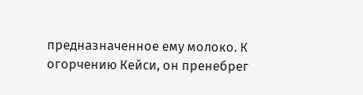предназначенное ему молоко. К огорчению Кейси, он пренебрег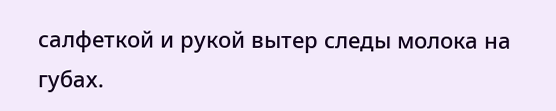салфеткой и рукой вытер следы молока на губах.